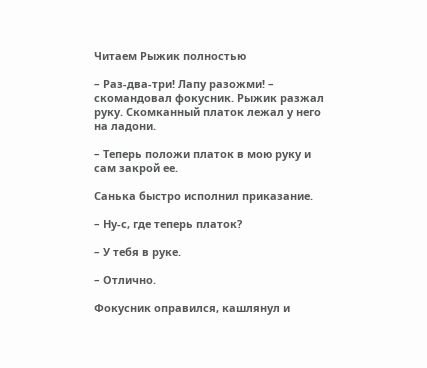Читаем Рыжик полностью

– Раз-два-три! Лапу разожми! – скомандовал фокусник. Рыжик разжал руку. Скомканный платок лежал у него на ладони.

– Теперь положи платок в мою руку и сам закрой ее.

Санька быстро исполнил приказание.

– Ну-с, где теперь платок?

– У тебя в руке.

– Отлично.

Фокусник оправился, кашлянул и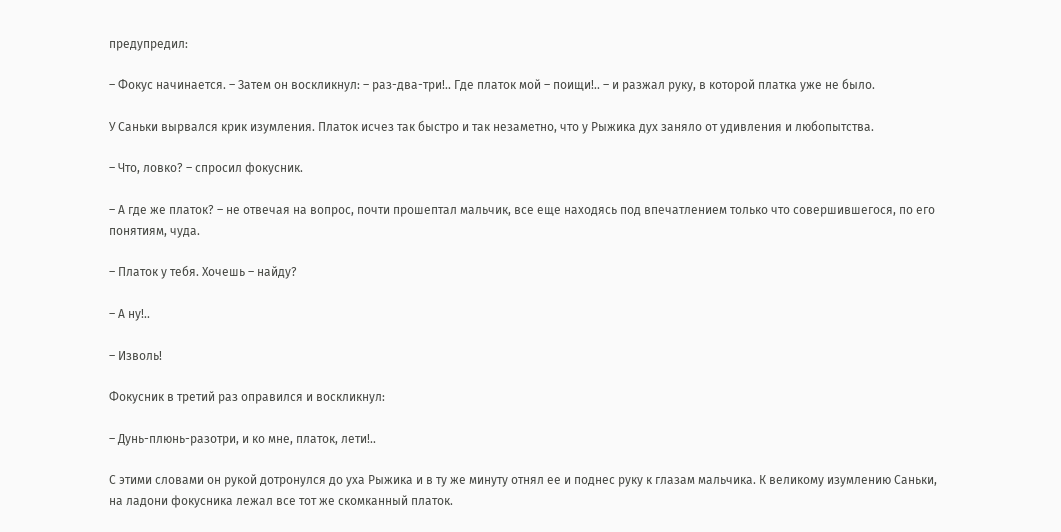предупредил:

– Фокус начинается. – Затем он воскликнул: – раз-два-три!.. Где платок мой – поищи!.. – и разжал руку, в которой платка уже не было.

У Саньки вырвался крик изумления. Платок исчез так быстро и так незаметно, что у Рыжика дух заняло от удивления и любопытства.

– Что, ловко? – спросил фокусник.

– А где же платок? – не отвечая на вопрос, почти прошептал мальчик, все еще находясь под впечатлением только что совершившегося, по его понятиям, чуда.

– Платок у тебя. Хочешь – найду?

– А ну!..

– Изволь!

Фокусник в третий раз оправился и воскликнул:

– Дунь-плюнь-разотри, и ко мне, платок, лети!..

С этими словами он рукой дотронулся до уха Рыжика и в ту же минуту отнял ее и поднес руку к глазам мальчика. К великому изумлению Саньки, на ладони фокусника лежал все тот же скомканный платок.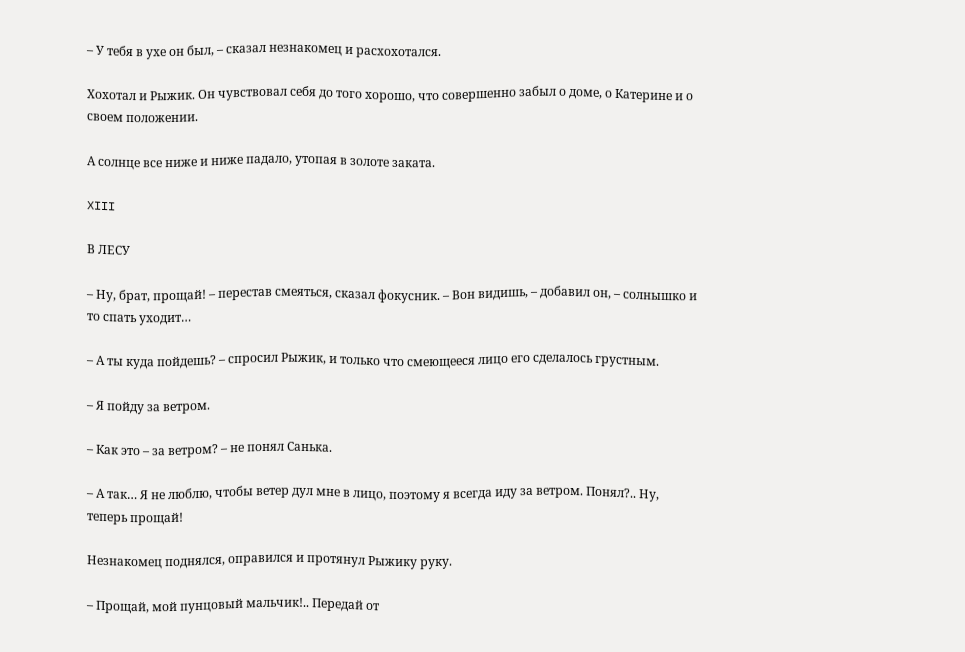– У тебя в ухе он был, – сказал незнакомец и расхохотался.

Хохотал и Рыжик. Он чувствовал себя до того хорошо, что совершенно забыл о доме, о Катерине и о своем положении.

А солнце все ниже и ниже падало, утопая в золоте заката.

XIII

В ЛЕСУ

– Ну, брат, прощай! – перестав смеяться, сказал фокусник. – Вон видишь, – добавил он, – солнышко и то спать уходит…

– А ты куда пойдешь? – спросил Рыжик, и только что смеющееся лицо его сделалось грустным.

– Я пойду за ветром.

– Как это – за ветром? – не понял Санька.

– А так… Я не люблю, чтобы ветер дул мне в лицо, поэтому я всегда иду за ветром. Понял?.. Ну, теперь прощай!

Незнакомец поднялся, оправился и протянул Рыжику руку.

– Прощай, мой пунцовый мальчик!.. Передай от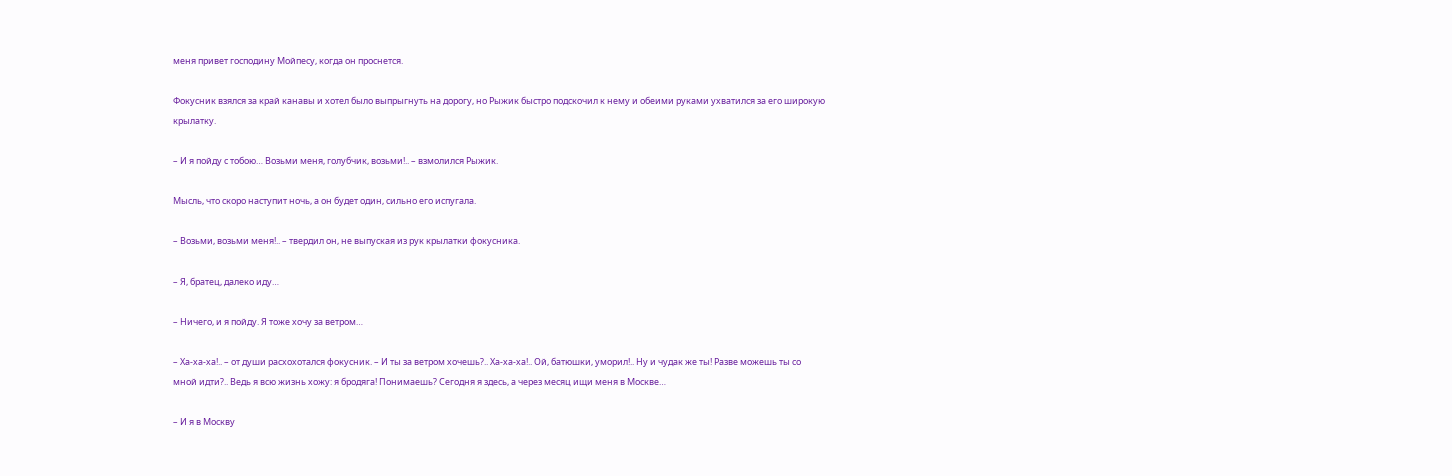меня привет господину Мойпесу, когда он проснется.

Фокусник взялся за край канавы и хотел было выпрыгнуть на дорогу, но Рыжик быстро подскочил к нему и обеими руками ухватился за его широкую крылатку.

– И я пойду с тобою… Возьми меня, голубчик, возьми!.. – взмолился Рыжик.

Мысль, что скоро наступит ночь, а он будет один, сильно его испугала.

– Возьми, возьми меня!.. – твердил он, не выпуская из рук крылатки фокусника.

– Я, братец, далеко иду…

– Ничего, и я пойду. Я тоже хочу за ветром…

– Ха-ха-ха!.. – от души расхохотался фокусник. – И ты за ветром хочешь?.. Ха-ха-ха!.. Ой, батюшки, уморил!.. Ну и чудак же ты! Разве можешь ты со мной идти?.. Ведь я всю жизнь хожу: я бродяга! Понимаешь? Сегодня я здесь, а через месяц ищи меня в Москве…

– И я в Москву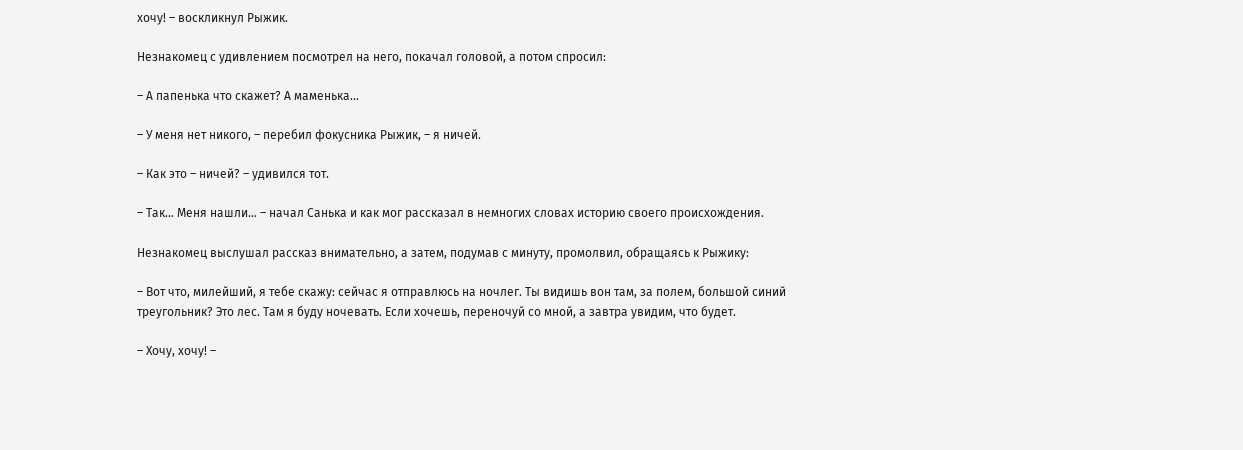хочу! – воскликнул Рыжик.

Незнакомец с удивлением посмотрел на него, покачал головой, а потом спросил:

– А папенька что скажет? А маменька…

– У меня нет никого, – перебил фокусника Рыжик, – я ничей.

– Как это – ничей? – удивился тот.

– Так… Меня нашли… – начал Санька и как мог рассказал в немногих словах историю своего происхождения.

Незнакомец выслушал рассказ внимательно, а затем, подумав с минуту, промолвил, обращаясь к Рыжику:

– Вот что, милейший, я тебе скажу: сейчас я отправлюсь на ночлег. Ты видишь вон там, за полем, большой синий треугольник? Это лес. Там я буду ночевать. Если хочешь, переночуй со мной, а завтра увидим, что будет.

– Хочу, хочу! –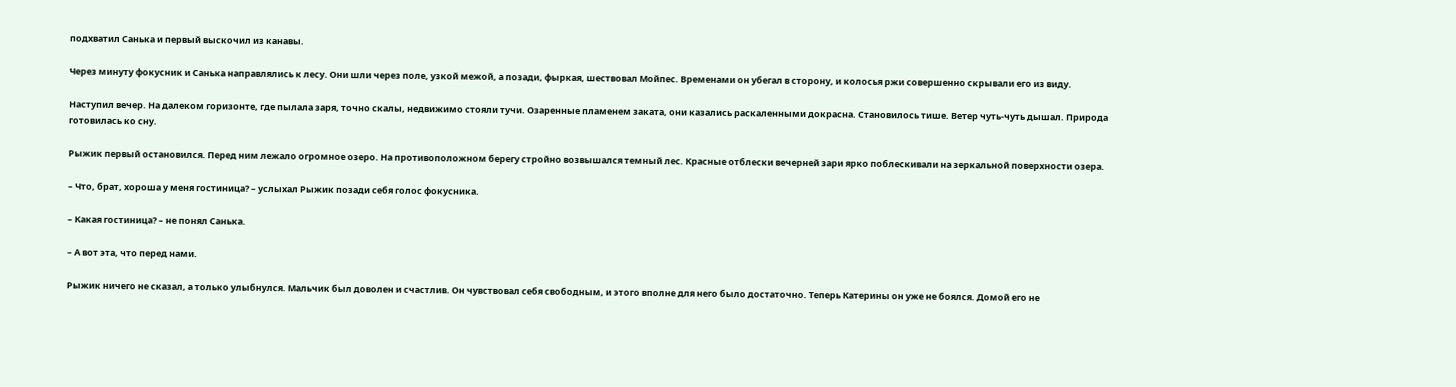подхватил Санька и первый выскочил из канавы.

Через минуту фокусник и Санька направлялись к лесу. Они шли через поле, узкой межой, а позади, фыркая, шествовал Мойпес. Временами он убегал в сторону, и колосья ржи совершенно скрывали его из виду.

Наступил вечер. На далеком горизонте, где пылала заря, точно скалы, недвижимо стояли тучи. Озаренные пламенем заката, они казались раскаленными докрасна. Становилось тише. Ветер чуть-чуть дышал. Природа готовилась ко сну.

Рыжик первый остановился. Перед ним лежало огромное озеро. На противоположном берегу стройно возвышался темный лес. Красные отблески вечерней зари ярко поблескивали на зеркальной поверхности озера.

– Что, брат, хороша у меня гостиница? – услыхал Рыжик позади себя голос фокусника.

– Какая гостиница? – не понял Санька.

– А вот эта, что перед нами.

Рыжик ничего не сказал, а только улыбнулся. Мальчик был доволен и счастлив. Он чувствовал себя свободным, и этого вполне для него было достаточно. Теперь Катерины он уже не боялся. Домой его не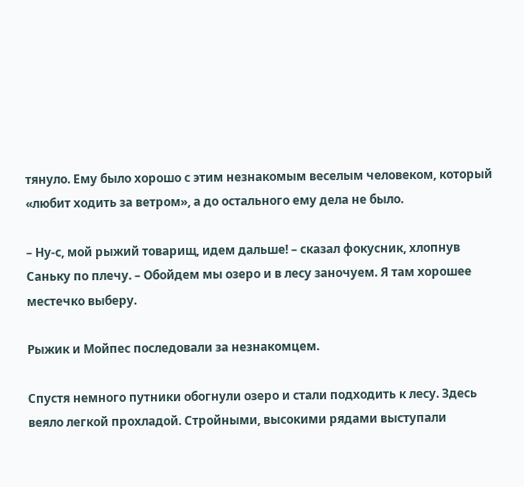тянуло. Ему было хорошо с этим незнакомым веселым человеком, который «любит ходить за ветром», а до остального ему дела не было.

– Ну-с, мой рыжий товарищ, идем дальше! – сказал фокусник, хлопнув Саньку по плечу. – Обойдем мы озеро и в лесу заночуем. Я там хорошее местечко выберу.

Рыжик и Мойпес последовали за незнакомцем.

Спустя немного путники обогнули озеро и стали подходить к лесу. Здесь веяло легкой прохладой. Стройными, высокими рядами выступали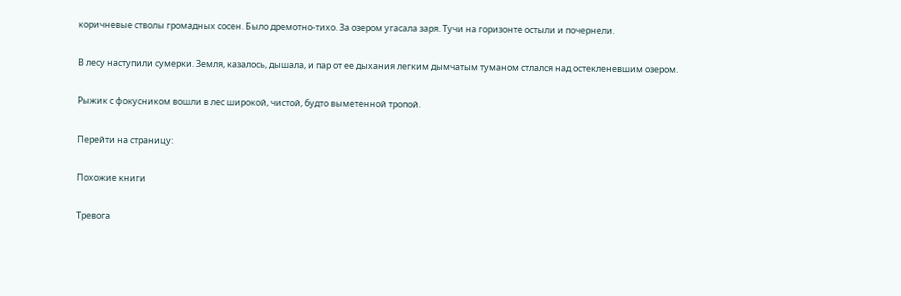коричневые стволы громадных сосен. Было дремотно-тихо. За озером угасала заря. Тучи на горизонте остыли и почернели.

В лесу наступили сумерки. Земля, казалось, дышала, и пар от ее дыхания легким дымчатым туманом стлался над остекленевшим озером.

Рыжик с фокусником вошли в лес широкой, чистой, будто выметенной тропой.

Перейти на страницу:

Похожие книги

Тревога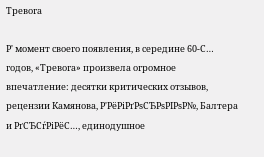Тревога

Р' момент своего появления, в середине 60-С… годов, «Тревога» произвела огромное впечатление: десятки критических отзывов, рецензии Камянова, Р'РёРіРґРѕСЂРѕРІРѕР№, Балтера и РґСЂСѓРіРёС…, единодушное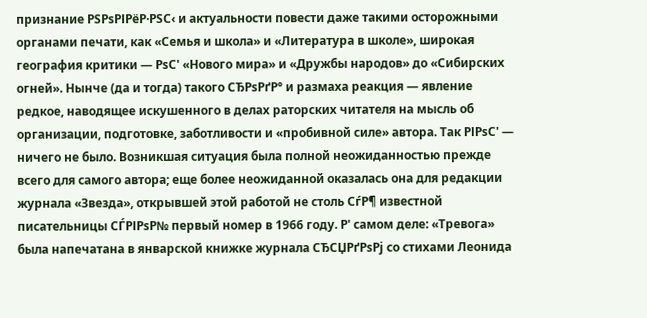признание РЅРѕРІРёР·РЅС‹ и актуальности повести даже такими осторожными органами печати, как «Семья и школа» и «Литература в школе», широкая география критики — РѕС' «Нового мира» и «Дружбы народов» до «Сибирских огней». Нынче (да и тогда) такого СЂРѕРґР° и размаха реакция — явление редкое, наводящее искушенного в делах раторских читателя на мысль об организации, подготовке, заботливости и «пробивной силе» автора. Так РІРѕС' — ничего не было. Возникшая ситуация была полной неожиданностью прежде всего для самого автора; еще более неожиданной оказалась она для редакции журнала «Звезда», открывшей этой работой не столь СѓР¶ известной писательницы СЃРІРѕР№ первый номер в 1966 году. Р' самом деле: «Тревога» была напечатана в январской книжке журнала СЂСЏРґРѕРј со стихами Леонида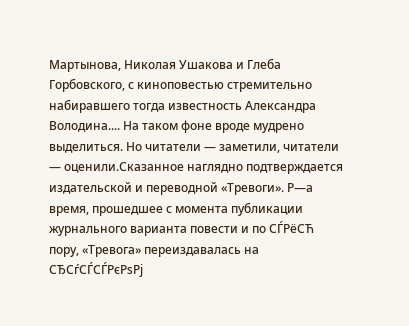Мартынова, Николая Ушакова и Глеба Горбовского, с киноповестью стремительно набиравшего тогда известность Александра Володина.... На таком фоне вроде мудрено выделиться. Но читатели — заметили, читатели — оценили.Сказанное наглядно подтверждается издательской и переводной «Тревоги». Р—а время, прошедшее с момента публикации журнального варианта повести и по СЃРёСЋ пору, «Тревога» переиздавалась на СЂСѓСЃСЃРєРѕРј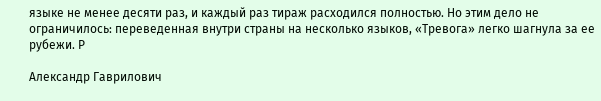языке не менее десяти раз, и каждый раз тираж расходился полностью. Но этим дело не ограничилось: переведенная внутри страны на несколько языков, «Тревога» легко шагнула за ее рубежи. Р

Александр Гаврилович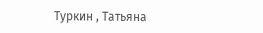Туркин , Татьяна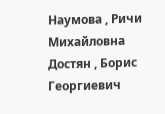Наумова , Ричи Михайловна Достян , Борис Георгиевич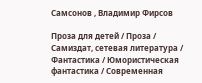Самсонов , Владимир Фирсов

Проза для детей / Проза / Самиздат, сетевая литература / Фантастика / Юмористическая фантастика / Современная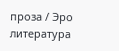проза / Эро литература